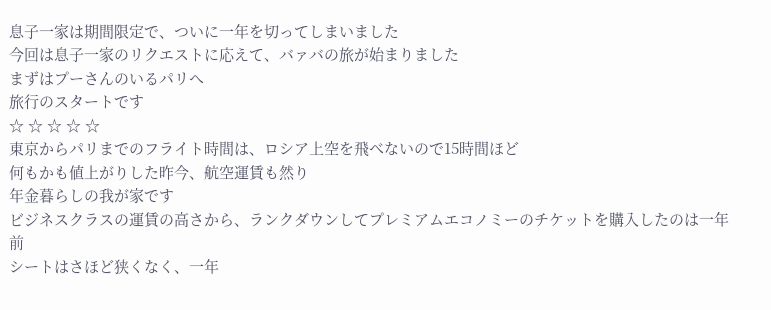息子一家は期間限定で、ついに一年を切ってしまいました
今回は息子一家のリクエストに応えて、バァバの旅が始まりました
まずはプーさんのいるパリへ
旅行のスタートです
☆ ☆ ☆ ☆ ☆
東京からパリまでのフライト時間は、ロシア上空を飛べないので15時間ほど
何もかも値上がりした昨今、航空運賃も然り
年金暮らしの我が家です
ビジネスクラスの運賃の高さから、ランクダウンしてプレミアムエコノミーのチケットを購入したのは一年前
シートはさほど狭くなく、一年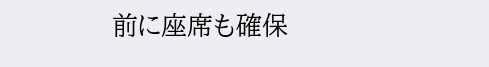前に座席も確保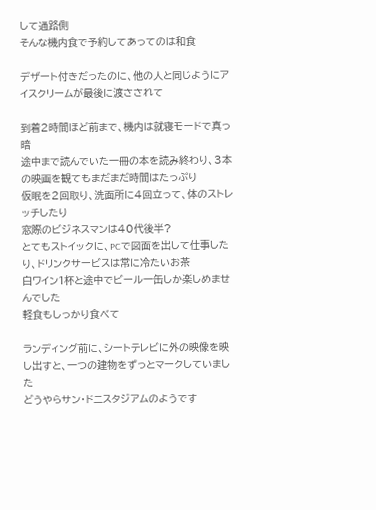して通路側
そんな機内食で予約してあってのは和食

デザート付きだったのに、他の人と同じようにアイスクリームが最後に渡さされて

到着2時間ほど前まで、機内は就寝モードで真っ暗
途中まで読んでいた一冊の本を読み終わり、3本の映画を観てもまだまだ時間はたっぷり
仮眠を2回取り、洗面所に4回立って、体のストレッチしたり
窓際のビジネスマンは40代後半?
とてもストイックに、PCで図面を出して仕事したり、ドリンクサービスは常に冷たいお茶
白ワイン1杯と途中でビール一缶しか楽しめませんでした
軽食もしっかり食べて

ランディング前に、シートテレビに外の映像を映し出すと、一つの建物をずっとマークしていました
どうやらサン・ドニスタジアムのようです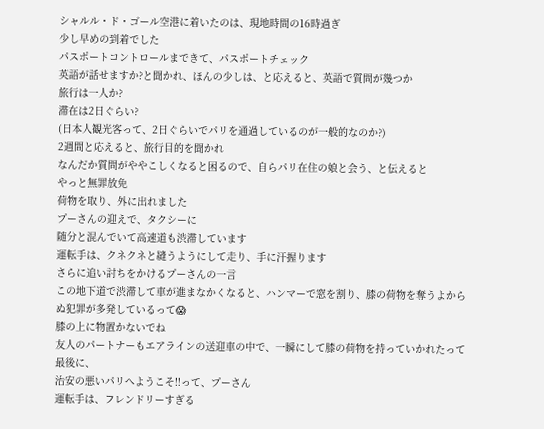シャルル・ド・ゴール空港に着いたのは、現地時間の16時過ぎ
少し早めの到着でした
パスポートコントロールまできて、パスポートチェック
英語が話せますか?と聞かれ、ほんの少しは、と応えると、英語で質問が幾つか
旅行は一人か?
滞在は2日ぐらい?
(日本人観光客って、2日ぐらいでパリを通過しているのが一般的なのか?)
2週間と応えると、旅行目的を聞かれ
なんだか質問がややこしくなると困るので、自らパリ在住の娘と会う、と伝えると
やっと無罪放免
荷物を取り、外に出れました
プーさんの迎えで、タクシーに
随分と混んでいて高速道も渋滞しています
運転手は、クネクネと縫うようにして走り、手に汗握ります
さらに追い討ちをかけるプーさんの一言
この地下道で渋滞して車が進まなかくなると、ハンマーで窓を割り、膝の荷物を奪うよからぬ犯罪が多発しているって😱
膝の上に物置かないでね
友人のパートナーもエアラインの送迎車の中で、一瞬にして膝の荷物を持っていかれたって
最後に、
治安の悪いパリへようこそ‼って、プーさん
運転手は、フレンドリーすぎる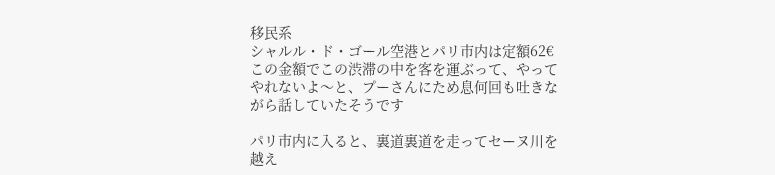移民系
シャルル・ド・ゴール空港とパリ市内は定額62€
この金額でこの渋滞の中を客を運ぶって、やってやれないよ〜と、プーさんにため息何回も吐きながら話していたそうです

パリ市内に入ると、裏道裏道を走ってセーヌ川を越え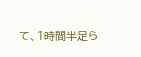て、1時間半足ら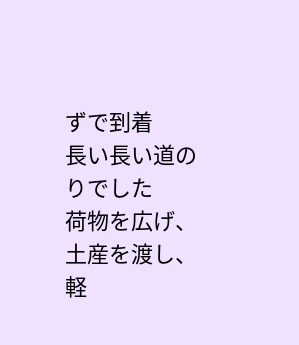ずで到着
長い長い道のりでした
荷物を広げ、土産を渡し、軽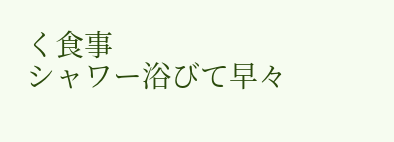く食事
シャワー浴びて早々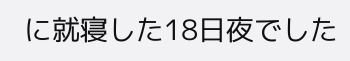に就寝した18日夜でした